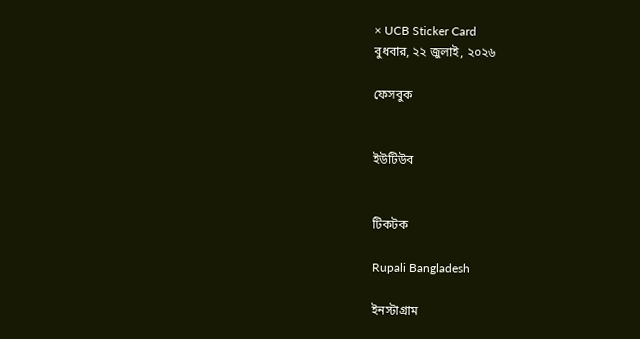× UCB Sticker Card
বুধবার, ২২ জুলাই, ২০২৬

ফেসবুক


ইউটিউব


টিকটক

Rupali Bangladesh

ইনস্টাগ্রাম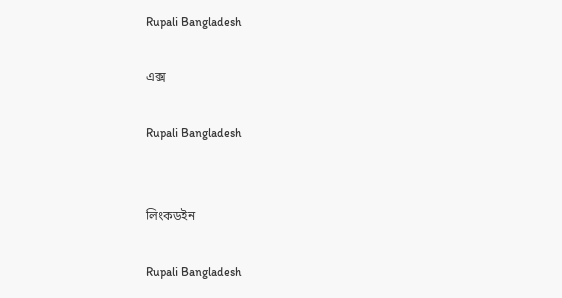Rupali Bangladesh

এক্স

Rupali Bangladesh


লিংকডইন

Rupali Bangladesh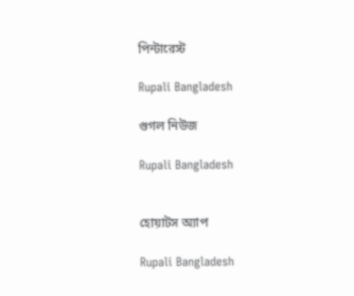পিন্টারেস্ট

Rupali Bangladesh

গুগল নিউজ

Rupali Bangladesh


হোয়াটস অ্যাপ

Rupali Bangladesh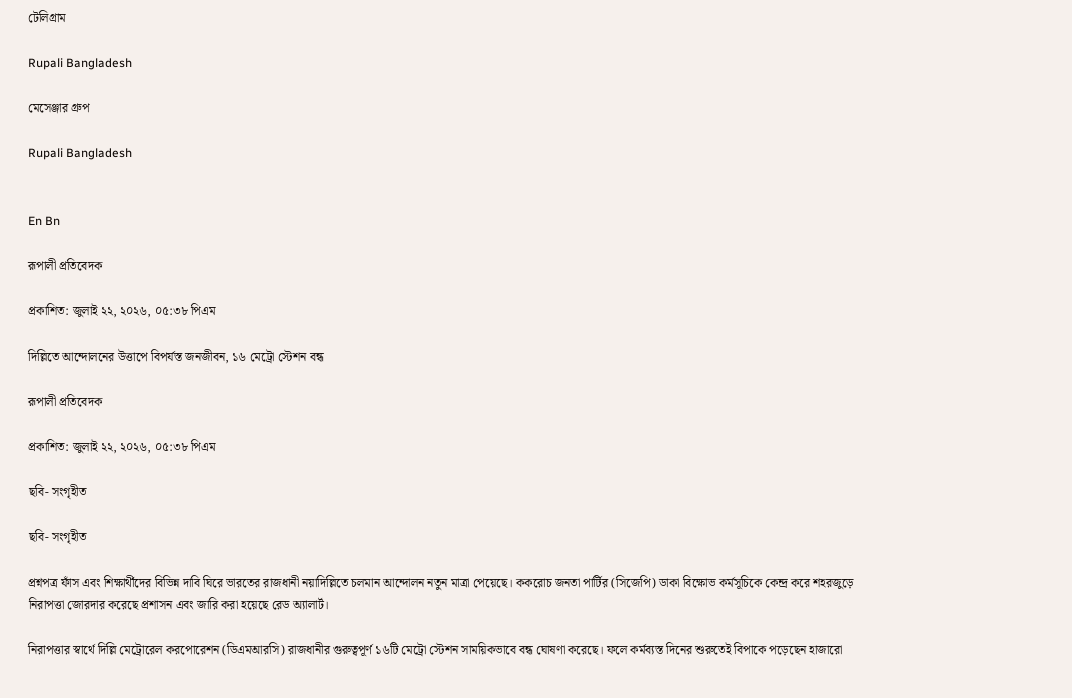টেলিগ্রাম

Rupali Bangladesh

মেসেঞ্জার গ্রুপ

Rupali Bangladesh


En Bn

রূপালী প্রতিবেদক

প্রকাশিত: জুলাই ২২, ২০২৬, ০৫:৩৮ পিএম

দিল্লিতে আন্দোলনের উত্তাপে বিপর্যস্ত জনজীবন, ১৬ মেট্রো স্টেশন বন্ধ

রূপালী প্রতিবেদক

প্রকাশিত: জুলাই ২২, ২০২৬, ০৫:৩৮ পিএম

ছবি- সংগৃহীত

ছবি- সংগৃহীত

প্রশ্নপত্র ফাঁস এবং শিক্ষার্থীদের বিভিন্ন দাবি ঘিরে ভারতের রাজধানী নয়াদিল্লিতে চলমান আন্দোলন নতুন মাত্রা পেয়েছে। ককরোচ জনতা পার্টির (সিজেপি) ডাকা বিক্ষোভ কর্মসূচিকে কেন্দ্র করে শহরজুড়ে নিরাপত্তা জোরদার করেছে প্রশাসন এবং জারি করা হয়েছে রেড অ্যালার্ট।

নিরাপত্তার স্বার্থে দিল্লি মেট্রোরেল করপোরেশন (ডিএমআরসি) রাজধানীর গুরুত্বপূর্ণ ১৬টি মেট্রো স্টেশন সাময়িকভাবে বন্ধ ঘোষণা করেছে। ফলে কর্মব্যস্ত দিনের শুরুতেই বিপাকে পড়েছেন হাজারো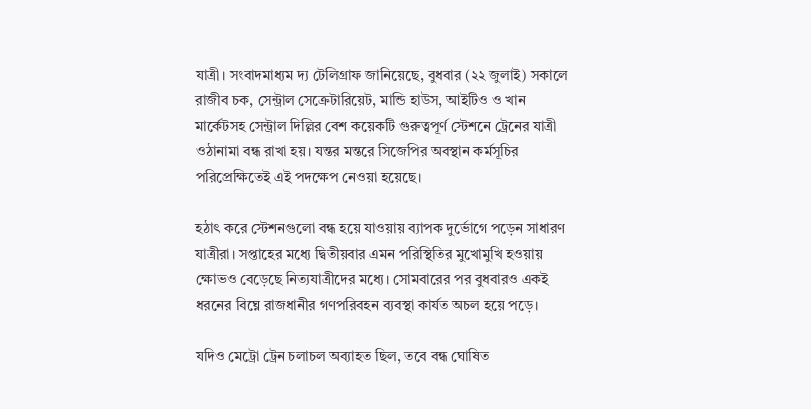যাত্রী। সংবাদমাধ্যম দ্য টেলিগ্রাফ জানিয়েছে, বুধবার (২২ জুলাই) সকালে রাজীব চক, সেন্ট্রাল সেক্রেটারিয়েট, মান্ডি হাউস, আইটিও ও খান মার্কেটসহ সেন্ট্রাল দিল্লির বেশ কয়েকটি গুরুত্বপূর্ণ স্টেশনে ট্রেনের যাত্রী ওঠানামা বন্ধ রাখা হয়। যন্তর মন্তরে সিজেপির অবস্থান কর্মসূচির পরিপ্রেক্ষিতেই এই পদক্ষেপ নেওয়া হয়েছে।

হঠাৎ করে স্টেশনগুলো বন্ধ হয়ে যাওয়ায় ব্যাপক দুর্ভোগে পড়েন সাধারণ যাত্রীরা। সপ্তাহের মধ্যে দ্বিতীয়বার এমন পরিস্থিতির মুখোমুখি হওয়ায় ক্ষোভও বেড়েছে নিত্যযাত্রীদের মধ্যে। সোমবারের পর বুধবারও একই ধরনের বিঘ্নে রাজধানীর গণপরিবহন ব্যবস্থা কার্যত অচল হয়ে পড়ে।

যদিও মেট্রো ট্রেন চলাচল অব্যাহত ছিল, তবে বন্ধ ঘোষিত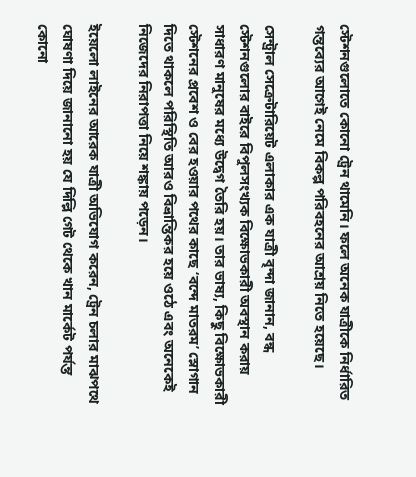স্টেশনগুলোতে কোনো ট্রেন থামেনি। ফলে অনেক যাত্রীকে নির্ধারিত গন্তব্যের আগেই নেমে বিকল্প পরিবহনের আশ্রয় নিতে হয়েছে।

সেন্ট্রাল সেক্রেটারিয়েট এলাকার এক যাত্রী বৃন্দা জানান, বন্ধ স্টেশনগুলোর বাইরে বিপুলসংখ্যক বিক্ষোভকারী অবস্থান করায় সাধারণ মানুষের মধ্যে উদ্বেগ তৈরি হয়। তার ভাষ্য, কিছু বিক্ষোভকারী স্টেশনের প্রবেশ ও বের হওয়ার পথের কাছে ‘বন্দে মাতরম’ স্লোগান দিতে থাকলে পরিস্থিতি আরও বিভ্রান্তিকর হয়ে ওঠে এবং অনেকেই নিজেদের নিরাপত্তা নিয়ে শঙ্কায় পড়েন।

ইয়েলো লাইনের আরেক যাত্রী অভিযোগ করেন, ট্রেন চলার মাঝপথে ঘোষণা দিয়ে জানানো হয় যে দিল্লি গেট থেকে খান মার্কেট পর্যন্ত কোনো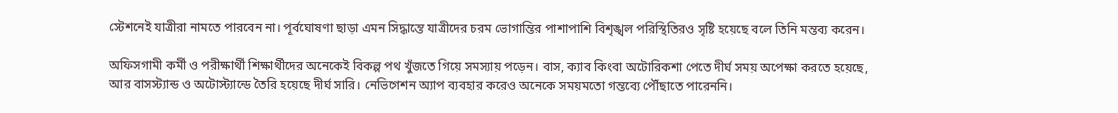স্টেশনেই যাত্রীরা নামতে পারবেন না। পূর্বঘোষণা ছাড়া এমন সিদ্ধান্তে যাত্রীদের চরম ভোগান্তির পাশাপাশি বিশৃঙ্খল পরিস্থিতিরও সৃষ্টি হয়েছে বলে তিনি মন্তব্য করেন।

অফিসগামী কর্মী ও পরীক্ষার্থী শিক্ষার্থীদের অনেকেই বিকল্প পথ খুঁজতে গিয়ে সমস্যায় পড়েন। বাস, ক্যাব কিংবা অটোরিকশা পেতে দীর্ঘ সময় অপেক্ষা করতে হয়েছে, আর বাসস্ট্যান্ড ও অটোস্ট্যান্ডে তৈরি হয়েছে দীর্ঘ সারি। নেভিগেশন অ্যাপ ব্যবহার করেও অনেকে সময়মতো গন্তব্যে পৌঁছাতে পারেননি।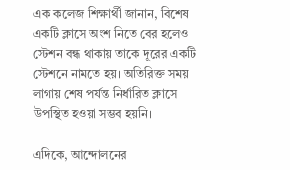এক কলেজ শিক্ষার্থী জানান, বিশেষ একটি ক্লাসে অংশ নিতে বের হলেও স্টেশন বন্ধ থাকায় তাকে দূরের একটি স্টেশনে নামতে হয়। অতিরিক্ত সময় লাগায় শেষ পর্যন্ত নির্ধারিত ক্লাসে উপস্থিত হওয়া সম্ভব হয়নি।

এদিকে, আন্দোলনের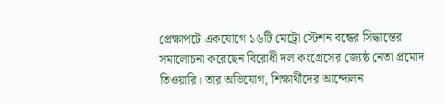প্রেক্ষাপটে একযোগে ১৬টি মেট্রো স্টেশন বন্ধের সিদ্ধান্তের সমালোচনা করেছেন বিরোধী দল কংগ্রেসের জ্যেষ্ঠ নেতা প্রমোদ তিওয়ারি। তার অভিযোগ, শিক্ষার্থীদের আন্দোলন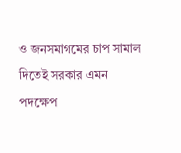ও জনসমাগমের চাপ সামাল দিতেই সরকার এমন পদক্ষেপ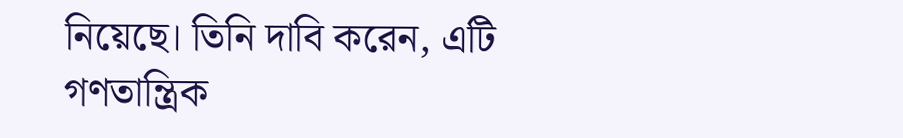নিয়েছে। তিনি দাবি করেন, এটি গণতান্ত্রিক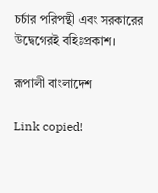চর্চার পরিপন্থী এবং সরকারের উদ্বেগেরই বহিঃপ্রকাশ।

রূপালী বাংলাদেশ

Link copied!